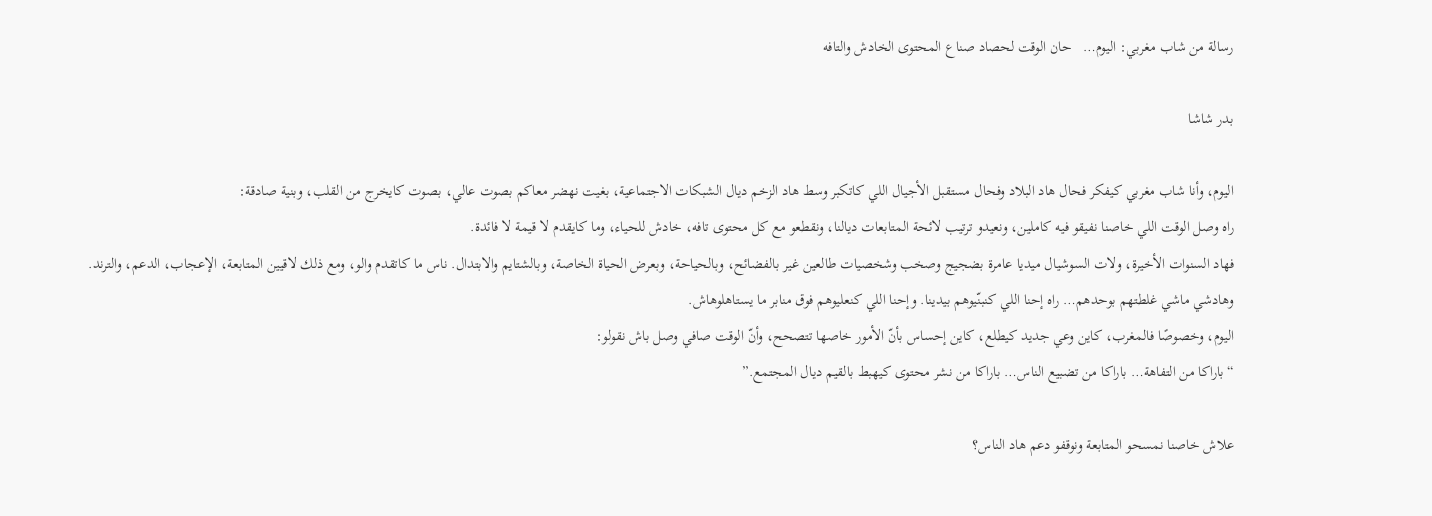رسالة من شاب مغربي: اليوم…   حان الوقت لحصاد صناع المحتوى الخادش والتافه

بدر شاشا

اليوم، وأنا شاب مغربي كيفكر فحال هاد البلاد وفحال مستقبل الأجيال اللي كاتكبر وسط هاد الزخم ديال الشبكات الاجتماعية، بغيت نهضر معاكم بصوت عالي، بصوت كايخرج من القلب، وبنية صادقة:
راه وصل الوقت اللي خاصنا نفيقو فيه كاملين، ونعيدو ترتيب لائحة المتابعات ديالنا، ونقطعو مع كل محتوى تافه، خادش للحياء، وما كايقدم لا قيمة لا فائدة.
فهاد السنوات الأخيرة، ولات السوشيال ميديا عامرة بضجيج وصخب وشخصيات طالعين غير بالفضائح، وبالحياحة، وبعرض الحياة الخاصة، وبالشتايم والابتدال. ناس ما كاتقدم والو، ومع ذلك لاقيين المتابعة، الإعجاب، الدعم، والترند.
وهادشي ماشي غلطتهم بوحدهم… راه إحنا اللي كنبنّيوهم بيدينا. وإحنا اللي كنعليوهم فوق منابر ما يستاهلوهاش.
اليوم، وخصوصًا فالمغرب، كاين وعي جديد كيطلع، كاين إحساس بأنّ الأمور خاصها تتصحح، وأنّ الوقت صافي وصل باش نقولو:
“باراكا من التفاهة… باراكا من تضبيع الناس… باراكا من نشر محتوى كيهبط بالقيم ديال المجتمع.”

علاش خاصنا نمسحو المتابعة ونوقفو دعم هاد الناس؟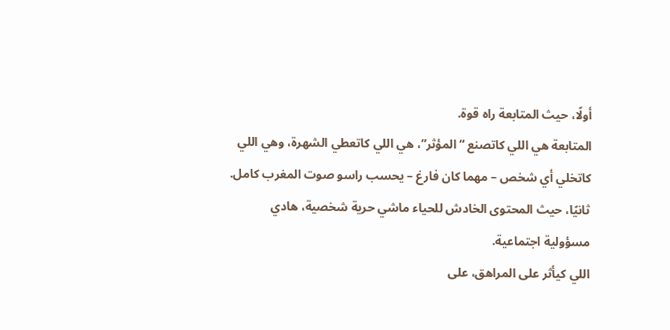أولًا، حيث المتابعة راه قوة.
المتابعة هي اللي كاتصنع “المؤثر”، هي اللي كاتعطي الشهرة، وهي اللي كاتخلي أي شخص – مهما كان فارغ – يحسب راسو صوت المغرب كامل.
ثانيًا، حيث المحتوى الخادش للحياء ماشي حرية شخصية، هادي مسؤولية اجتماعية.
اللي كيأثر على المراهق، على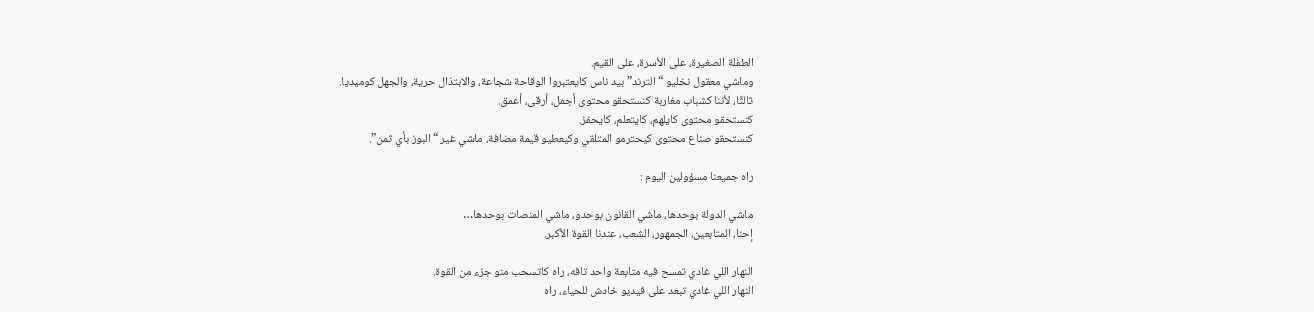الطفلة الصغيرة، على الأسرة، على القيم.
وماشي معقول نخليو “الترند” بيد ناس كايعتبروا الوقاحة شجاعة، والابتذال حرية، والجهل كوميديا.
ثالثًا، لأننا كشباب مغاربة كنستحقو محتوى أجمل، أرقى، أعمق.
كنستحقو محتوى كايلهم، كايتعلم، كايحفز.
كنستحقو صناع محتوى كيحترمو المتلقي وكيعطيو قيمة مضافة، ماشي غير “البوز بأي ثمن”.

راه جميعنا مسؤولين اليوم :

ماشي الدولة بوحدها، ماشي القانون بوحدو، ماشي المنصات بوحدها…
إحنا، المتابعين، الجمهور، الشعب، عندنا القوة الأكبر.

النهار اللي غادي تمسح فيه متابعة واحد تافه، راه كاتسحب منو جزء من القوة.
النهار اللي غادي تبعد على فيديو خادش للحياء، راه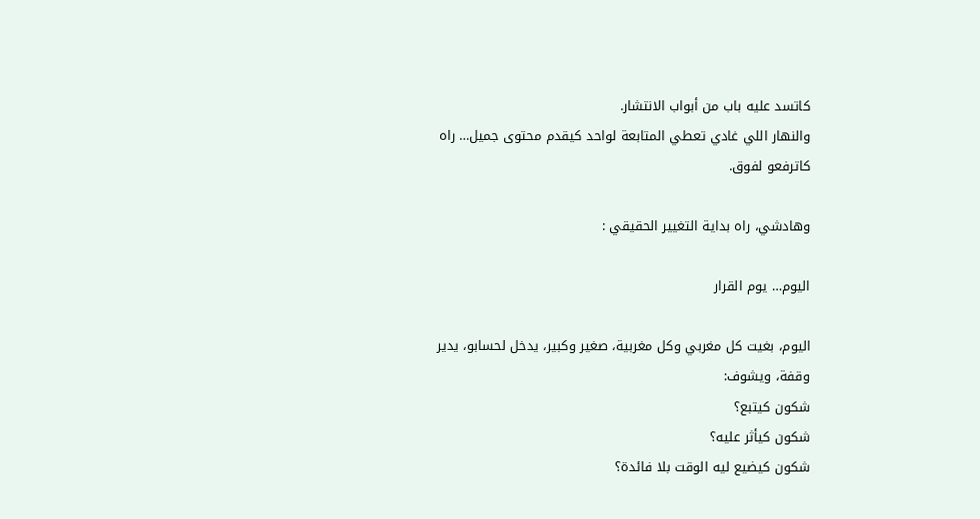كاتسد عليه باب من أبواب الانتشار.
والنهار اللي غادي تعطي المتابعة لواحد كيقدم محتوى جميل… راه كاترفعو لفوق.

وهادشي، راه بداية التغيير الحقيقي :

اليوم… يوم القرار

اليوم، بغيت كل مغربي وكل مغربية، صغير وكبير، يدخل لحسابو، يدير وقفة، ويشوف:
شكون كيتبع؟
شكون كيأثر عليه؟
شكون كيضيع ليه الوقت بلا فائدة؟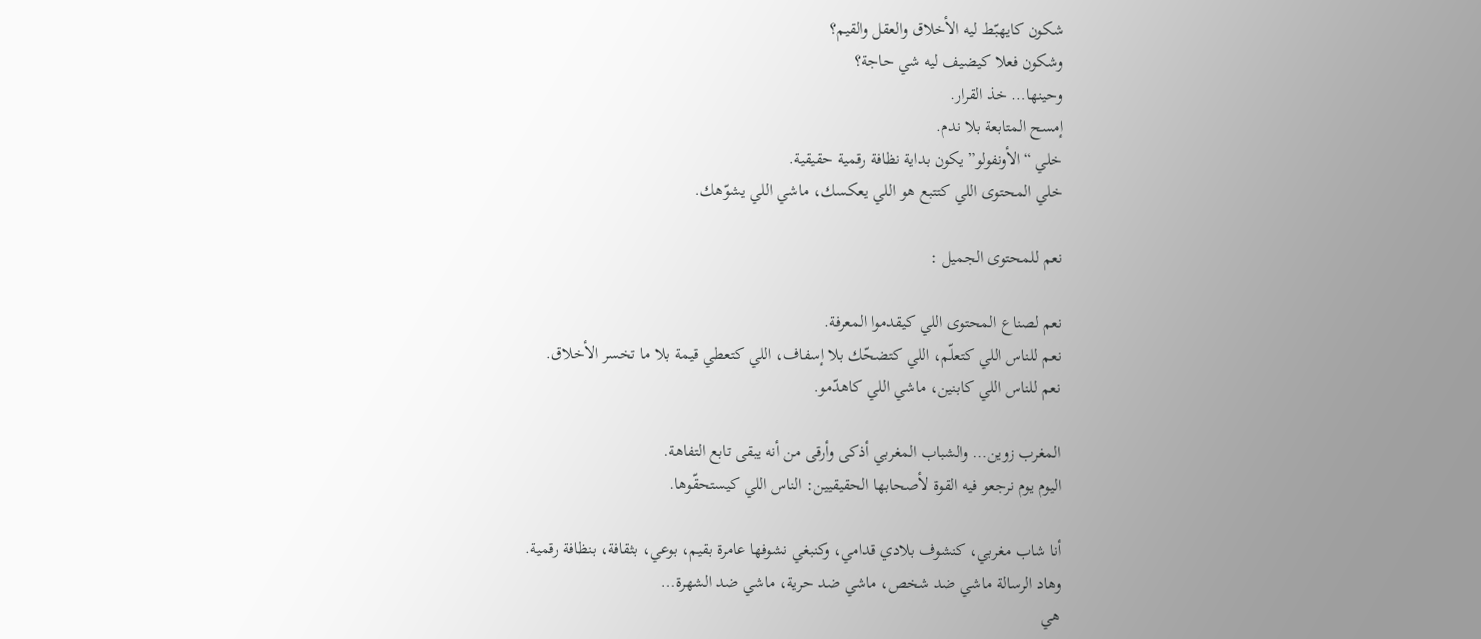شكون كايهبّط ليه الأخلاق والعقل والقيم؟
وشكون فعلا كيضيف ليه شي حاجة؟
وحينها… خذ القرار.
إمسح المتابعة بلا ندم.
خلي “الأونفولو” يكون بداية نظافة رقمية حقيقية.
خلي المحتوى اللي كتتبع هو اللي يعكسك، ماشي اللي يشوّهك.

نعم للمحتوى الجميل :

نعم لصناع المحتوى اللي كيقدموا المعرفة.
نعم للناس اللي كتعلّم، اللي كتضحّك بلا إسفاف، اللي كتعطي قيمة بلا ما تخسر الأخلاق.
نعم للناس اللي كابنين، ماشي اللي كاهدّمو.

المغرب زوين… والشباب المغربي أذكى وأرقى من أنه يبقى تابع التفاهة.
اليوم يوم نرجعو فيه القوة لأصحابها الحقيقيين: الناس اللي كيستحقّوها.

أنا شاب مغربي، كنشوف بلادي قدامي، وكنبغي نشوفها عامرة بقيم، بوعي، بثقافة، بنظافة رقمية.
وهاد الرسالة ماشي ضد شخص، ماشي ضد حرية، ماشي ضد الشهرة…
هي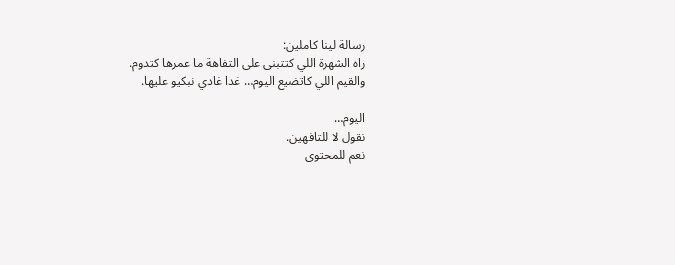رسالة لينا كاملين:
راه الشهرة اللي كتتبنى على التفاهة ما عمرها كتدوم.
والقيم اللي كاتضيع اليوم… غدا غادي نبكيو عليها.

اليوم…
نقول لا للتافهين.
نعم للمحتوى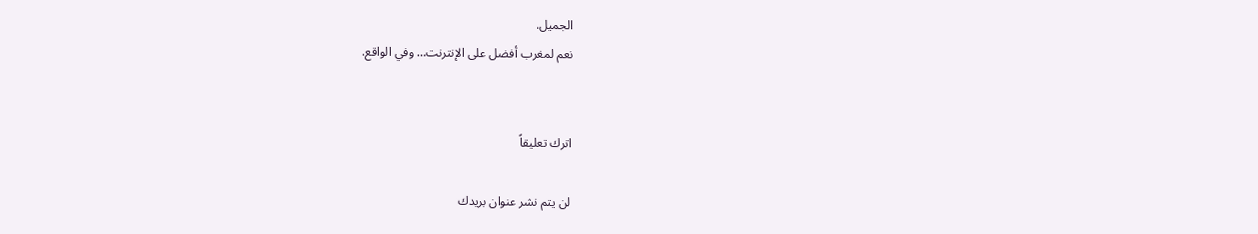الجميل.
نعم لمغرب أفضل على الإنترنت… وفي الواقع.


اترك تعليقاً

لن يتم نشر عنوان بريدك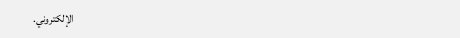الإلكتروني.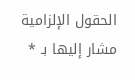الحقول الإلزامية مشار إليها بـ *